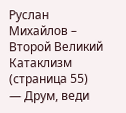Руслан Михайлов – Второй Великий Катаклизм (страница 55)
— Друм, веди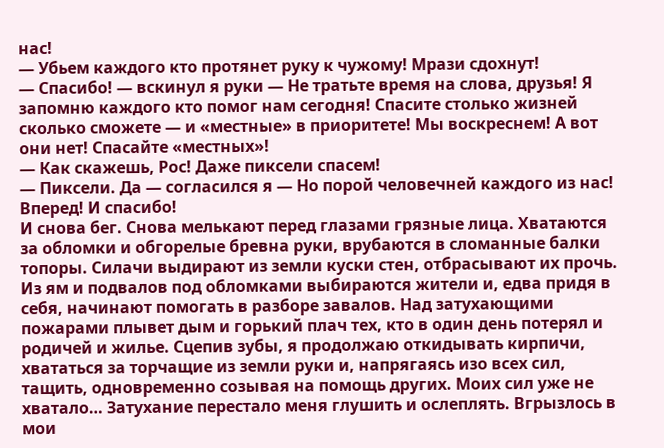нас!
— Убьем каждого кто протянет руку к чужому! Мрази сдохнут!
— Спасибо! — вскинул я руки — Не тратьте время на слова, друзья! Я запомню каждого кто помог нам сегодня! Спасите столько жизней сколько сможете — и «местные» в приоритете! Мы воскреснем! А вот они нет! Спасайте «местных»!
— Как скажешь, Рос! Даже пиксели спасем!
— Пиксели. Да — согласился я — Но порой человечней каждого из нас! Вперед! И спасибо!
И снова бег. Снова мелькают перед глазами грязные лица. Хватаются за обломки и обгорелые бревна руки, врубаются в сломанные балки топоры. Силачи выдирают из земли куски стен, отбрасывают их прочь. Из ям и подвалов под обломками выбираются жители и, едва придя в себя, начинают помогать в разборе завалов. Над затухающими пожарами плывет дым и горький плач тех, кто в один день потерял и родичей и жилье. Сцепив зубы, я продолжаю откидывать кирпичи, хвататься за торчащие из земли руки и, напрягаясь изо всех сил, тащить, одновременно созывая на помощь других. Моих сил уже не хватало… Затухание перестало меня глушить и ослеплять. Вгрызлось в мои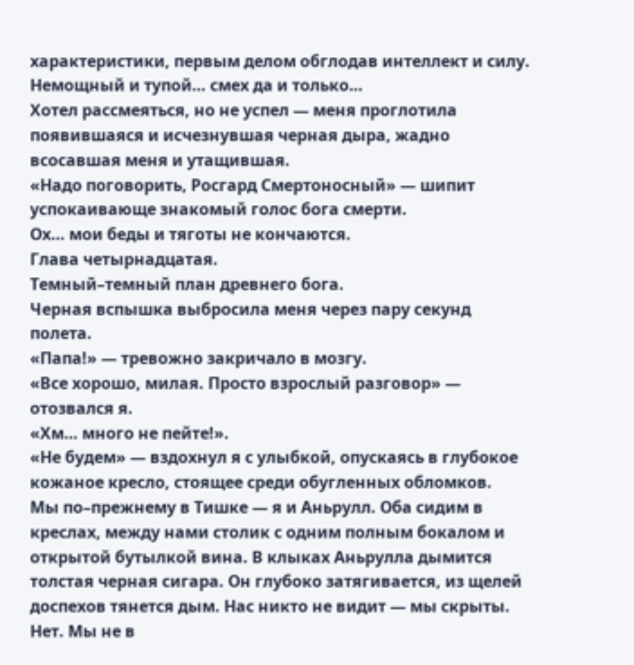характеристики, первым делом обглодав интеллект и силу. Немощный и тупой… смех да и только…
Хотел рассмеяться, но не успел — меня проглотила появившаяся и исчезнувшая черная дыра, жадно всосавшая меня и утащившая.
«Надо поговорить, Росгард Смертоносный» — шипит успокаивающе знакомый голос бога смерти.
Ох… мои беды и тяготы не кончаются.
Глава четырнадцатая.
Темный–темный план древнего бога.
Черная вспышка выбросила меня через пару секунд полета.
«Папа!» — тревожно закричало в мозгу.
«Все хорошо, милая. Просто взрослый разговор» — отозвался я.
«Хм… много не пейте!».
«Не будем» — вздохнул я с улыбкой, опускаясь в глубокое кожаное кресло, стоящее среди обугленных обломков.
Мы по–прежнему в Тишке — я и Аньрулл. Оба сидим в креслах, между нами столик с одним полным бокалом и открытой бутылкой вина. В клыках Аньрулла дымится толстая черная сигара. Он глубоко затягивается, из щелей доспехов тянется дым. Нас никто не видит — мы скрыты. Нет. Мы не в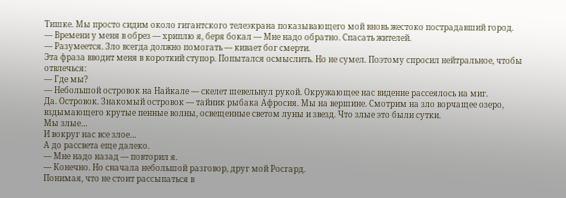Тишке. Мы просто сидим около гигантского телеэкрана показывающего мой вновь жестоко пострадавший город.
— Времени у меня в обрез — хриплю я, беря бокал — Мне надо обратно. Спасать жителей.
— Разумеется. Зло всегда должно помогать — кивает бог смерти.
Эта фраза вводит меня в короткий ступор. Попытался осмыслить. Но не сумел. Поэтому спросил нейтральное, чтобы отвлечься:
— Где мы?
— Небольшой островок на Найкале — скелет шевельнул рукой. Окружающее нас видение рассеялось на миг.
Да. Островок. Знакомый островок — тайник рыбака Афросия. Мы на вершине. Смотрим на зло ворчащее озеро, вздымающего крутые пенные волны, освещенные светом луны и звезд. Что злые это были сутки.
Мы злые…
И вокруг нас все злое…
А до рассвета еще далеко.
— Мне надо назад — повторил я.
— Конечно. Но сначала небольшой разговор, друг мой Росгард.
Понимая, что не стоит рассыпаться в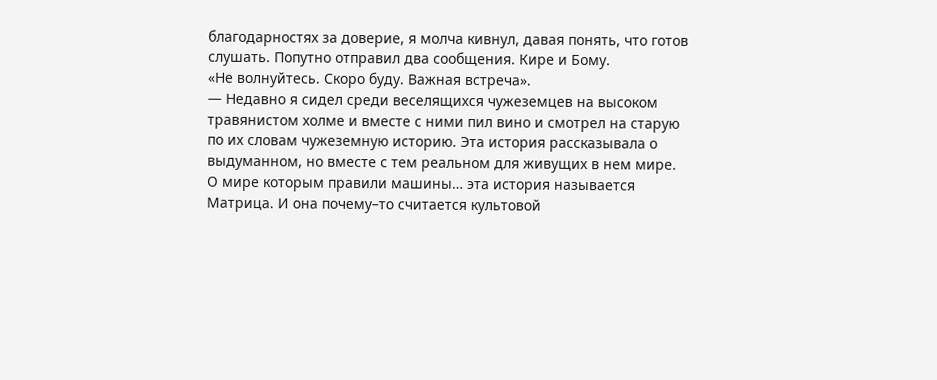благодарностях за доверие, я молча кивнул, давая понять, что готов слушать. Попутно отправил два сообщения. Кире и Бому.
«Не волнуйтесь. Скоро буду. Важная встреча».
— Недавно я сидел среди веселящихся чужеземцев на высоком травянистом холме и вместе с ними пил вино и смотрел на старую по их словам чужеземную историю. Эта история рассказывала о выдуманном, но вместе с тем реальном для живущих в нем мире. О мире которым правили машины… эта история называется Матрица. И она почему–то считается культовой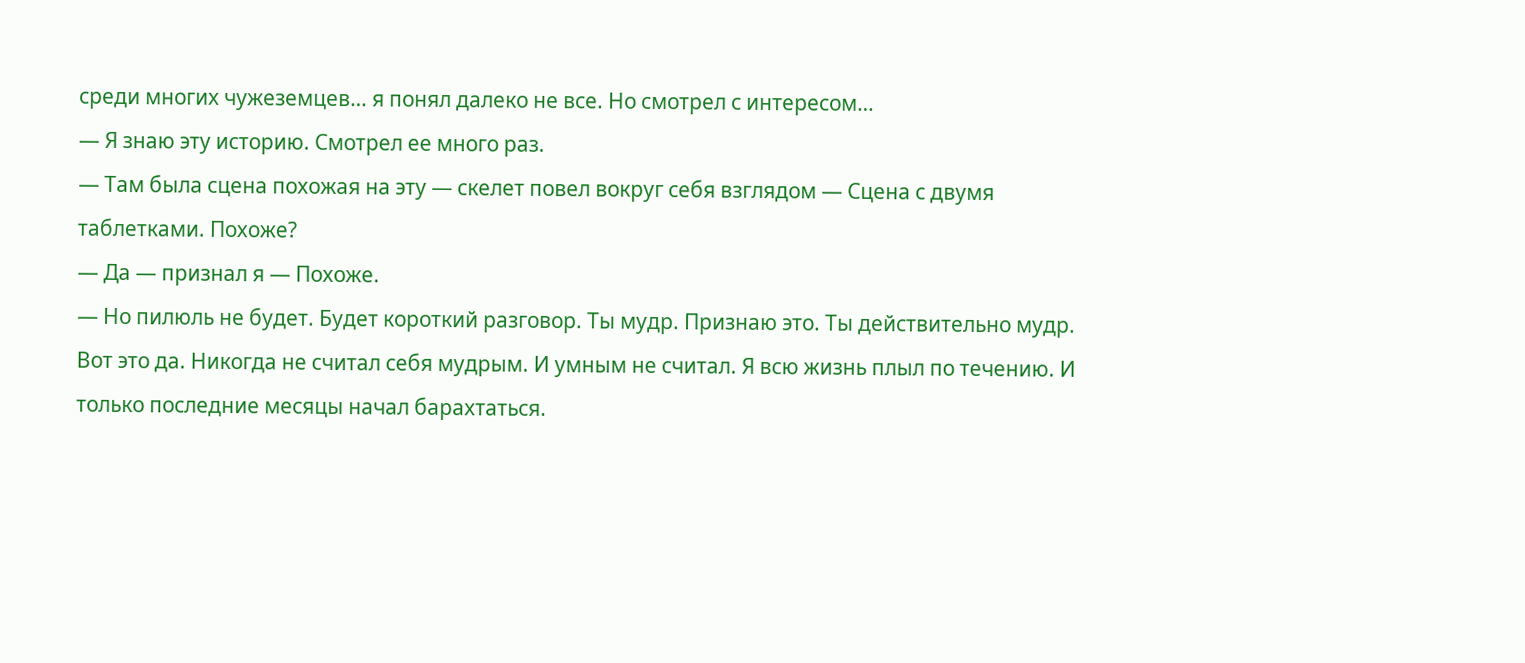среди многих чужеземцев… я понял далеко не все. Но смотрел с интересом…
— Я знаю эту историю. Смотрел ее много раз.
— Там была сцена похожая на эту — скелет повел вокруг себя взглядом — Сцена с двумя таблетками. Похоже?
— Да — признал я — Похоже.
— Но пилюль не будет. Будет короткий разговор. Ты мудр. Признаю это. Ты действительно мудр.
Вот это да. Никогда не считал себя мудрым. И умным не считал. Я всю жизнь плыл по течению. И только последние месяцы начал барахтаться.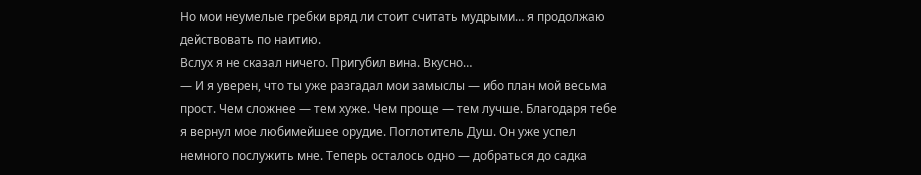Но мои неумелые гребки вряд ли стоит считать мудрыми… я продолжаю действовать по наитию.
Вслух я не сказал ничего. Пригубил вина. Вкусно…
— И я уверен, что ты уже разгадал мои замыслы — ибо план мой весьма прост. Чем сложнее — тем хуже. Чем проще — тем лучше. Благодаря тебе я вернул мое любимейшее орудие. Поглотитель Душ. Он уже успел немного послужить мне. Теперь осталось одно — добраться до садка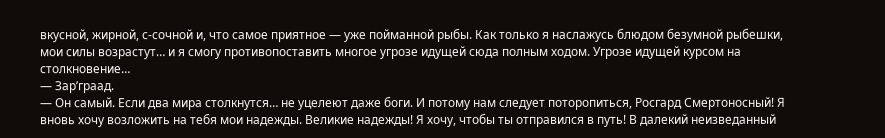вкусной, жирной, с-сочной и, что самое приятное — уже пойманной рыбы. Как только я наслажусь блюдом безумной рыбешки, мои силы возрастут… и я смогу противопоставить многое угрозе идущей сюда полным ходом. Угрозе идущей курсом на столкновение…
— Зар’граад.
— Он самый. Если два мира столкнутся… не уцелеют даже боги. И потому нам следует поторопиться, Росгард Смертоносный! Я вновь хочу возложить на тебя мои надежды. Великие надежды! Я хочу, чтобы ты отправился в путь! В далекий неизведанный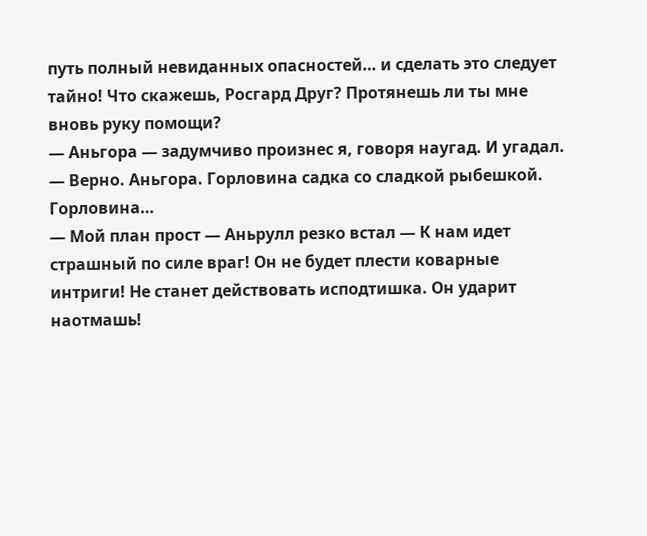путь полный невиданных опасностей… и сделать это следует тайно! Что скажешь, Росгард Друг? Протянешь ли ты мне вновь руку помощи?
— Аньгора — задумчиво произнес я, говоря наугад. И угадал.
— Верно. Аньгора. Горловина садка со сладкой рыбешкой.
Горловина…
— Мой план прост — Аньрулл резко встал — К нам идет страшный по силе враг! Он не будет плести коварные интриги! Не станет действовать исподтишка. Он ударит наотмашь!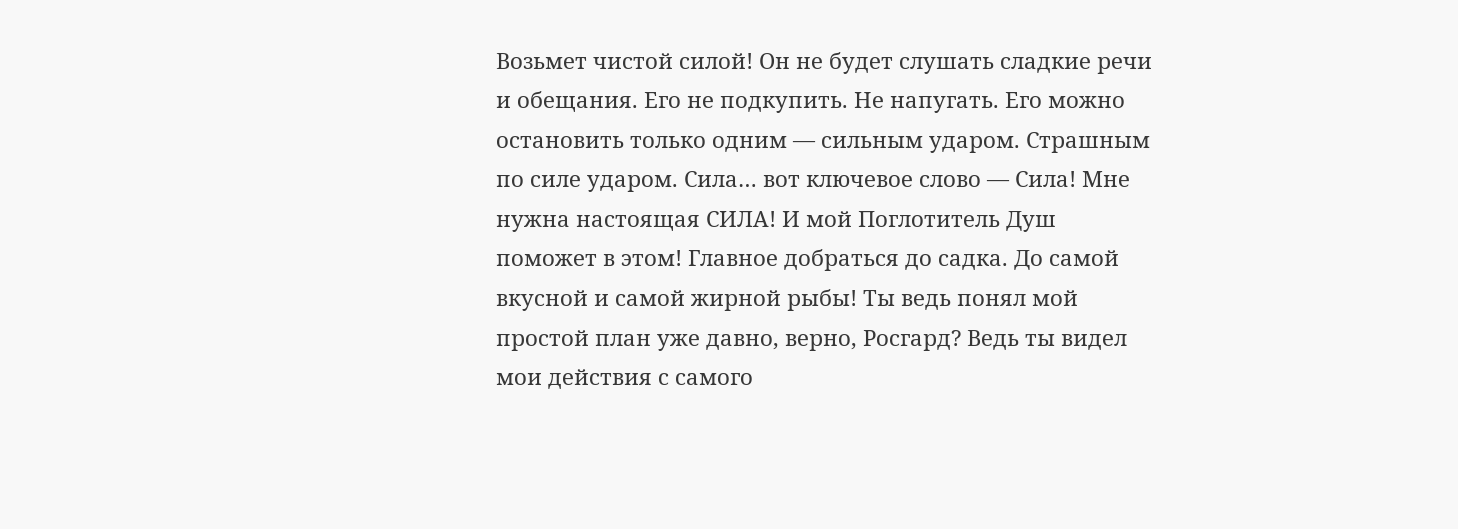Возьмет чистой силой! Он не будет слушать сладкие речи и обещания. Его не подкупить. Не напугать. Его можно остановить только одним — сильным ударом. Страшным по силе ударом. Сила… вот ключевое слово — Сила! Мне нужна настоящая СИЛА! И мой Поглотитель Душ поможет в этом! Главное добраться до садка. До самой вкусной и самой жирной рыбы! Ты ведь понял мой простой план уже давно, верно, Росгард? Ведь ты видел мои действия с самого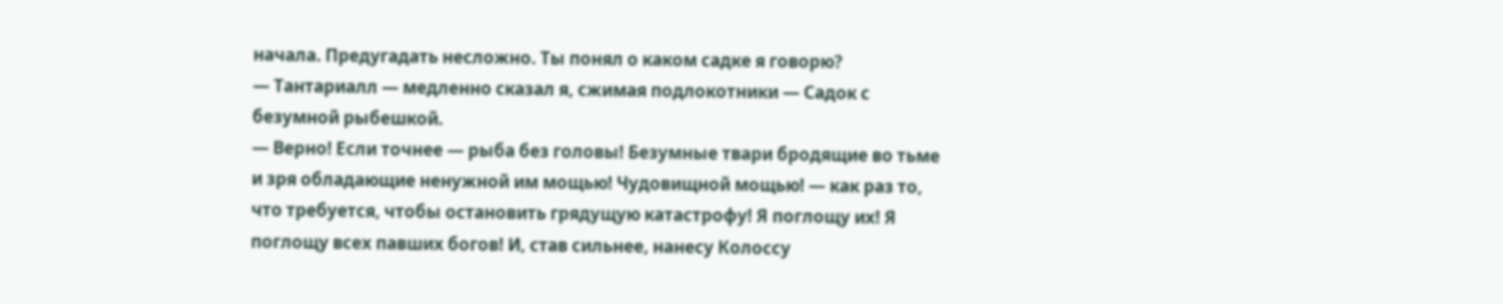начала. Предугадать несложно. Ты понял о каком садке я говорю?
— Тантариалл — медленно сказал я, сжимая подлокотники — Садок с безумной рыбешкой.
— Верно! Если точнее — рыба без головы! Безумные твари бродящие во тьме и зря обладающие ненужной им мощью! Чудовищной мощью! — как раз то, что требуется, чтобы остановить грядущую катастрофу! Я поглощу их! Я поглощу всех павших богов! И, став сильнее, нанесу Колоссу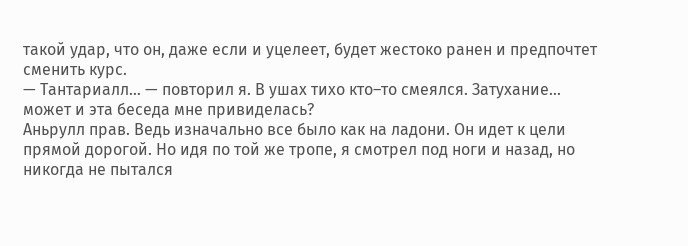такой удар, что он, даже если и уцелеет, будет жестоко ранен и предпочтет сменить курс.
— Тантариалл… — повторил я. В ушах тихо кто–то смеялся. Затухание… может и эта беседа мне привиделась?
Аньрулл прав. Ведь изначально все было как на ладони. Он идет к цели прямой дорогой. Но идя по той же тропе, я смотрел под ноги и назад, но никогда не пытался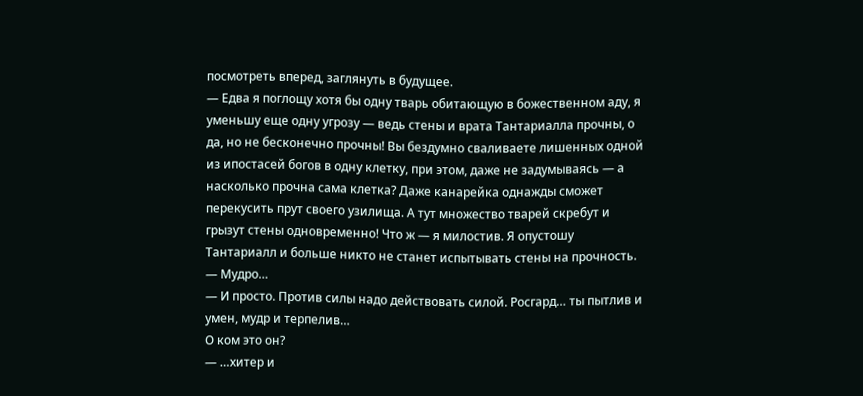посмотреть вперед, заглянуть в будущее.
— Едва я поглощу хотя бы одну тварь обитающую в божественном аду, я уменьшу еще одну угрозу — ведь стены и врата Тантариалла прочны, о да, но не бесконечно прочны! Вы бездумно сваливаете лишенных одной из ипостасей богов в одну клетку, при этом, даже не задумываясь — а насколько прочна сама клетка? Даже канарейка однажды сможет перекусить прут своего узилища. А тут множество тварей скребут и грызут стены одновременно! Что ж — я милостив. Я опустошу Тантариалл и больше никто не станет испытывать стены на прочность.
— Мудро…
— И просто. Против силы надо действовать силой. Росгард… ты пытлив и умен, мудр и терпелив…
О ком это он?
— …хитер и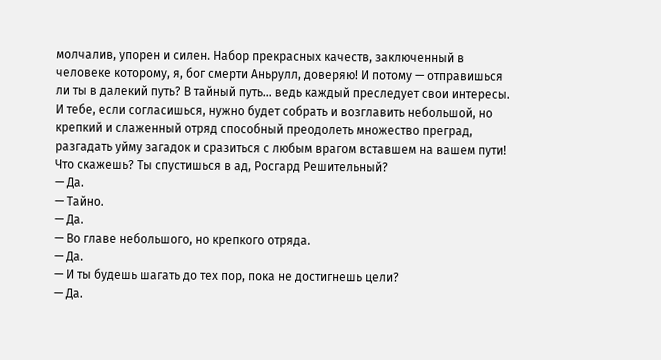молчалив, упорен и силен. Набор прекрасных качеств, заключенный в человеке которому, я, бог смерти Аньрулл, доверяю! И потому — отправишься ли ты в далекий путь? В тайный путь… ведь каждый преследует свои интересы. И тебе, если согласишься, нужно будет собрать и возглавить небольшой, но крепкий и слаженный отряд способный преодолеть множество преград, разгадать уйму загадок и сразиться с любым врагом вставшем на вашем пути! Что скажешь? Ты спустишься в ад, Росгард Решительный?
— Да.
— Тайно.
— Да.
— Во главе небольшого, но крепкого отряда.
— Да.
— И ты будешь шагать до тех пор, пока не достигнешь цели?
— Да.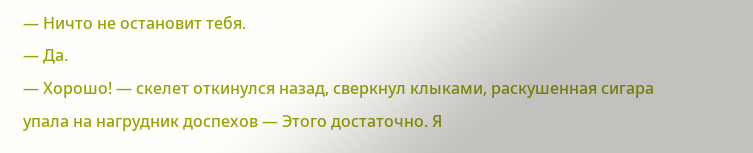— Ничто не остановит тебя.
— Да.
— Хорошо! — скелет откинулся назад, сверкнул клыками, раскушенная сигара упала на нагрудник доспехов — Этого достаточно. Я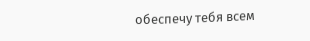обеспечу тебя всем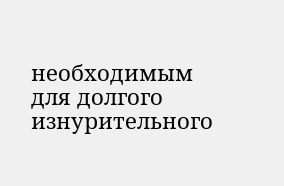необходимым для долгого изнурительного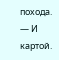похода.
— И картой.